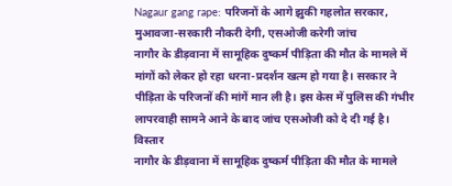Nagaur gang rape: परिजनों के आगे झुकी गहलोत सरकार, मुआवजा-सरकारी नौकरी देगी, एसओजी करेगी जांच
नागौर के डीड़वाना में सामूहिक दुष्कर्म पीड़िता की मौत के मामले में मांगों को लेकर हो रहा धरना-प्रदर्शन खत्म हो गया है। सरकार ने पीड़िता के परिजनों की मांगें मान ली है। इस केस में पुलिस की गंभीर लापरवाही सामने आने के बाद जांच एसओजी को दे दी गई है।
विस्तार
नागौर के डीड़वाना में सामूहिक दुष्कर्म पीड़िता की मौत के मामले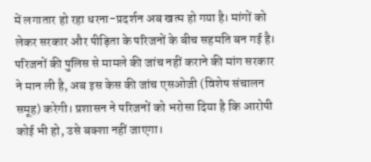में लगातार हो रहा धरना-प्रदर्शन अब खत्म हो गया है। मांगों को लेकर सरकार और पीड़िता के परिजनों के बीच सहमति बन गई है। परिजनों की पुलिस से मामले की जांच नहीं कराने की मांग सरकार ने मान ली है, अब इस केस की जांच एसओजी (विशेष संचालन समूह) करेगी। प्रशासन ने परिजनों को भरोसा दिया है कि आरोपी कोई भी हो, उसे बक्शा नहीं जाएगा।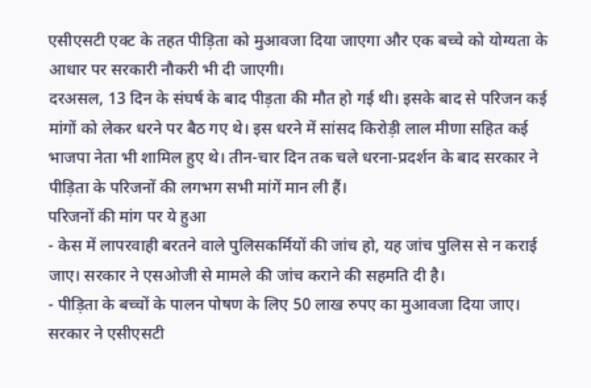एसीएसटी एक्ट के तहत पीड़िता को मुआवजा दिया जाएगा और एक बच्चे को योग्यता के आधार पर सरकारी नौकरी भी दी जाएगी।
दरअसल, 13 दिन के संघर्ष के बाद पीड़ता की मौत हो गई थी। इसके बाद से परिजन कई मांगों को लेकर धरने पर बैठ गए थे। इस धरने में सांसद किरोड़ी लाल मीणा सहित कई भाजपा नेता भी शामिल हुए थे। तीन-चार दिन तक चले धरना-प्रदर्शन के बाद सरकार ने पीड़िता के परिजनों की लगभग सभी मांगें मान ली हैं।
परिजनों की मांग पर ये हुआ
- केस में लापरवाही बरतने वाले पुलिसकर्मियों की जांच हो, यह जांच पुलिस से न कराई जाए। सरकार ने एसओजी से मामले की जांच कराने की सहमति दी है।
- पीड़िता के बच्चों के पालन पोषण के लिए 50 लाख रुपए का मुआवजा दिया जाए। सरकार ने एसीएसटी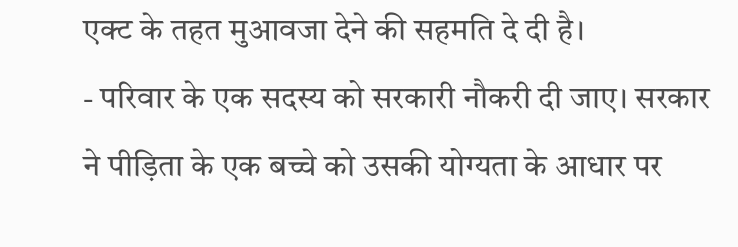एक्ट के तहत मुआवजा देने की सहमति दे दी है।
- परिवार के एक सदस्य को सरकारी नौकरी दी जाए। सरकार ने पीड़िता के एक बच्चे को उसकी योग्यता के आधार पर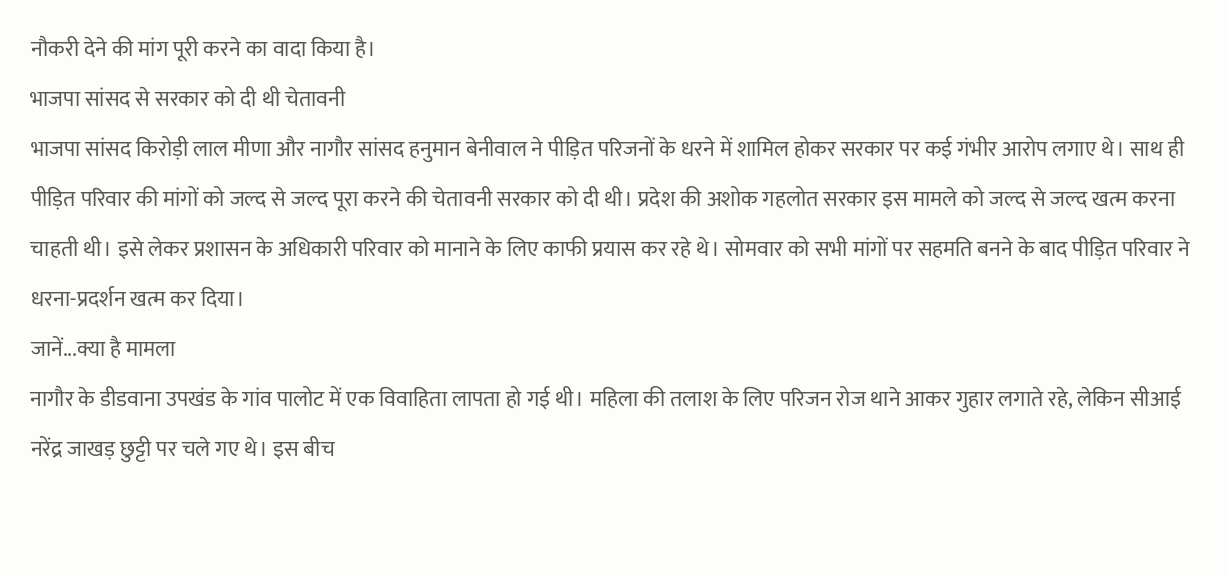नौकरी देने की मांग पूरी करने का वादा किया है।
भाजपा सांसद से सरकार को दी थी चेतावनी
भाजपा सांसद किरोड़ी लाल मीणा और नागौर सांसद हनुमान बेनीवाल ने पीड़ित परिजनों के धरने में शामिल होकर सरकार पर कई गंभीर आरोप लगाए थे। साथ ही पीड़ित परिवार की मांगों को जल्द से जल्द पूरा करने की चेतावनी सरकार को दी थी। प्रदेश की अशोक गहलोत सरकार इस मामले को जल्द से जल्द खत्म करना चाहती थी। इसे लेकर प्रशासन के अधिकारी परिवार को मानाने के लिए काफी प्रयास कर रहे थे। सोमवार को सभी मांगों पर सहमति बनने के बाद पीड़ित परिवार ने धरना-प्रदर्शन खत्म कर दिया।
जानें...क्या है मामला
नागौर के डीडवाना उपखंड के गांव पालोट में एक विवाहिता लापता हो गई थी। महिला की तलाश के लिए परिजन रोज थाने आकर गुहार लगाते रहे, लेकिन सीआई नरेंद्र जाखड़ छुट्टी पर चले गए थे। इस बीच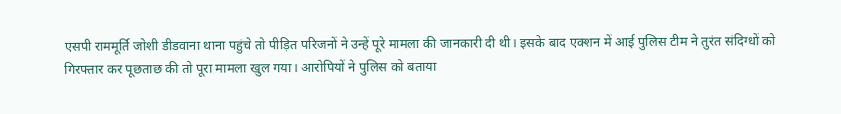एसपी राममूर्ति जोशी डीडवाना थाना पहुंचे तो पीड़ित परिजनों ने उन्हें पूरे मामला की जानकारी दी थी। इसके बाद एक्शन में आई पुलिस टीम ने तुरंत संदिग्धों को गिरफ्तार कर पूछताछ की तो पूरा मामला खुल गया। आरोपियों ने पुलिस को बताया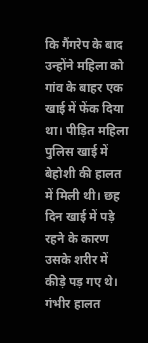कि गैंगरेप के बाद उन्होंने महिला को गांव के बाहर एक खाई में फेंक दिया था। पीड़ित महिला पुलिस खाई में बेहोशी की हालत में मिली थी। छह दिन खाई में पड़े रहने के कारण उसके शरीर में कीड़े पड़ गए थे। गंभीर हालत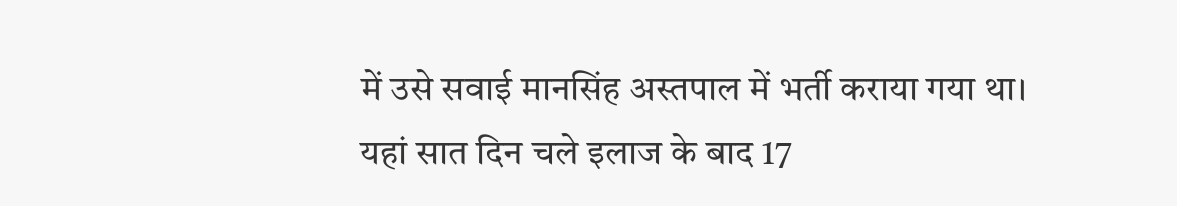में उसे सवाई मानसिंह अस्तपाल में भर्ती कराया गया था। यहां सात दिन चले इलाज के बाद 17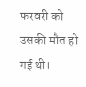फरवरी को उसकी मौत हो गई थी।